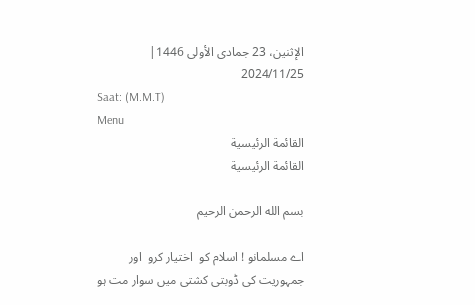الإثنين، 23 جمادى الأولى 1446| 2024/11/25
Saat: (M.M.T)
Menu
القائمة الرئيسية
القائمة الرئيسية

بسم الله الرحمن الرحيم

اے مسلمانو ! اسلام کو  اختیار کرو  اور  جمہوریت کی ڈوبتی کشتی میں سوار مت ہو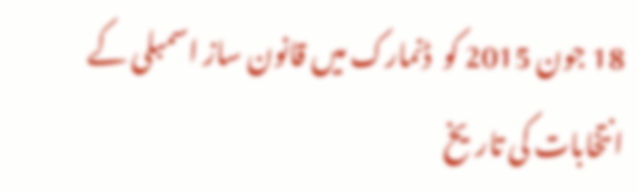18 جون 2015 کو  ڈنمارک میں قانون ساز اسمبلی کے  انتخابات کی تاریخ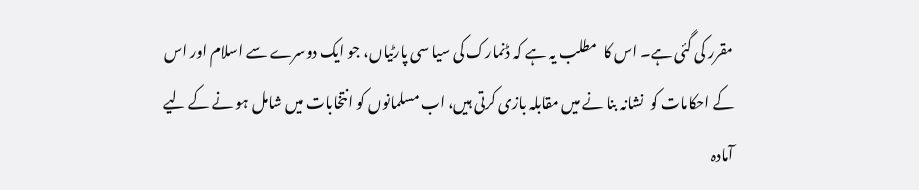مقرر کی گئی ہے۔ اس کا  مطلب یہ ہے کہ ڈنمارک کی سیا سی پارٹیاں، جو ایک دوسرے سے اسلام اور اس کے احکامات کو  نشانہ بنا نے میں مقابلہ بازی کرتی ہیں، اب مسلمانوں کو انتخابات میں شامل ہو نے کے لیے آمادہ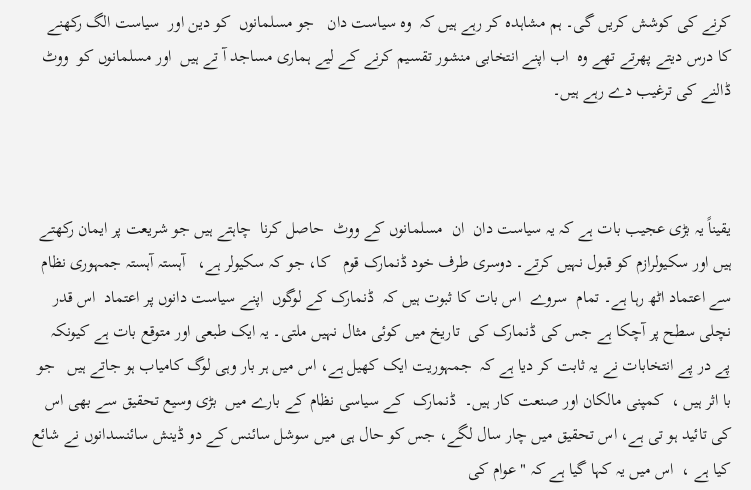کرنے کی کوشش کریں گی۔ ہم مشاہدہ کر رہے ہیں کہ  وہ سیاست دان   جو مسلمانوں  کو دین اور  سیاست الگ رکھنے کا درس دیتے پھرتے تھے وہ  اب اپنے انتخابی منشور تقسیم کرنے کے لیے ہماری مساجد آ تے ہیں  اور مسلمانوں کو  ووٹ ڈالنے کی ترغیب دے رہے ہیں۔



یقیناً یہ بڑی عجیب بات ہے کہ یہ سیاست دان  ان  مسلمانوں کے ووٹ  حاصل کرنا  چاہتے ہیں جو شریعت پر ایمان رکھتے ہیں اور سکیولرازم کو قبول نہیں کرتے۔ دوسری طرف خود ڈنمارک قوم   کا، جو کہ سکیولر ہے،   آہستہ آہستہ جمہوری نظام سے اعتماد اٹھ رہا ہے۔ تمام  سروے  اس بات کا ثبوت ہیں کہ  ڈنمارک کے لوگوں  اپنے سیاست دانوں پر اعتماد  اس قدر  نچلی سطح پر آچکا ہے جس کی ڈنمارک کی  تاریخ میں کوئی مثال نہیں ملتی۔ یہ ایک طبعی اور متوقع بات ہے کیونکہ   پے در پے انتخابات نے یہ ثابت کر دیا ہے کہ  جمہوریت ایک کھیل ہے، اس میں ہر بار وہی لوگ کامیاب ہو جاتے ہیں   جو با اثر ہیں ،  کمپنی مالکان اور صنعت کار ہیں۔  ڈنمارک  کے سیاسی نظام کے بارے میں  بڑی وسیع تحقیق سے بھی اس کی تائید ہو تی ہے، اس تحقیق میں چار سال لگے، جس کو حال ہی میں سوشل سائنس کے دو ڈینش سائنسدانوں نے شائع کیا ہے ،  اس میں یہ کہا گیا ہے کہ " عوام کی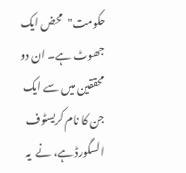حکومت"  محض ایک جھوٹ ہے۔ ان دو محققین میں سے ایک  جن کا نام کریسٹوف السگورڈ ہے، نے  یہ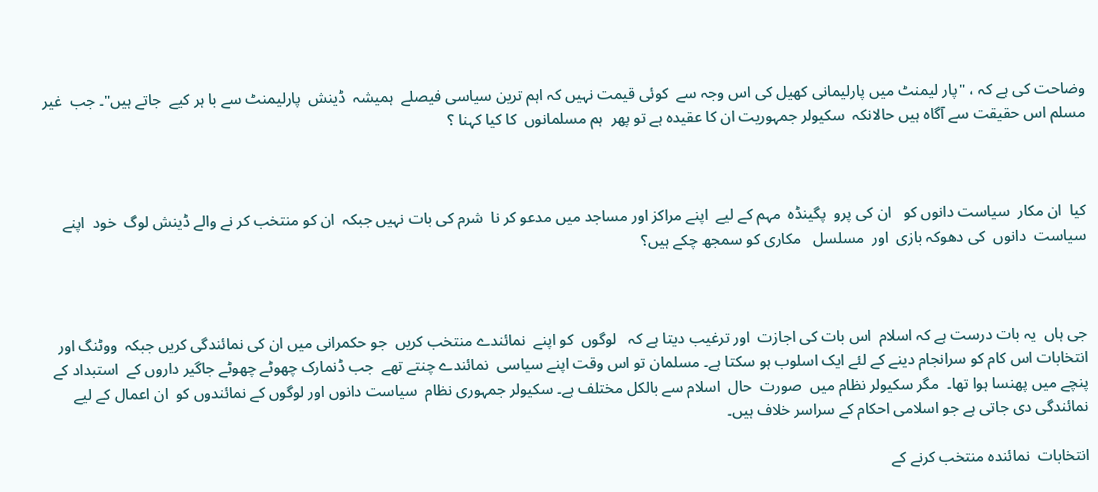وضاحت کی ہے کہ ، "پار لیمنٹ میں پارلیمانی کھیل کی اس وجہ سے  کوئی قیمت نہیں کہ اہم ترین سیاسی فیصلے  ہمیشہ  ڈینش  پارلیمنٹ سے با ہر کیے  جاتے ہیں"۔ جب  غیر  مسلم اس حقیقت سے آگاہ ہیں حالانکہ  سکیولر جمہوریت ان کا عقیدہ ہے تو پھر  ہم مسلمانوں  کا کیا کہنا ؟



کیا  ان مکار  سیاست دانوں کو   ان کی پرو  پگینڈہ  مہم کے لیے  اپنے مراکز اور مساجد میں مدعو کر نا  شرم کی بات نہیں جبکہ  ان کو منتخب کر نے والے ڈینش لوگ  خود  اپنے سیاست  دانوں  کی دھوکہ بازی  اور  مسلسل   مکاری کو سمجھ چکے ہیں؟



جی ہاں  یہ بات درست ہے کہ اسلام  اس بات کی اجازت  اور ترغیب دیتا ہے کہ   لوگوں  کو اپنے  نمائندے منتخب کریں  جو حکمرانی میں ان کی نمائندگی کریں جبکہ  ووٹنگ اور انتخابات اس کام کو سرانجام دینے کے لئے ایک اسلوب ہو سکتا ہے۔ مسلمان تو اس وقت اپنے سیاسی  نمائندے چنتے تھے  جب ڈنمارک چھوٹے چھوٹے جاگیر داروں کے  استبداد کے پنچے میں پھنسا ہوا تھا۔  مگر سکیولر نظام میں  صورت  حال  اسلام سے بالکل مختلف ہے۔ سکیولر جمہوری نظام  سیاست دانوں اور لوگوں کے نمائندوں کو  ان اعمال کے لیے  نمائندگی دی جاتی ہے جو اسلامی احکام کے سراسر خلاف ہیں۔

انتخابات  نمائندہ منتخب کرنے کے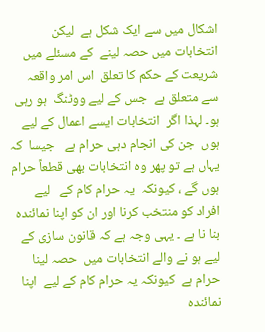اشکال میں سے ایک شکل ہے  لیکن  انتخابات میں حصہ لینے  کے مسئلے میں شریعت کے حکم کا تعلق  اس امر واقعہ  سے متعلق ہے  جس کے لیے ووٹنگ  ہو رہی ہو۔ لہذا اگر  انتخابات ایسے اعمال کے لیے ہوں  جن کی انجام دہی حرام ہے   جیسا  کہ یہاں ہے تو پھر وہ انتخابات بھی قطعاً حرام ہوں گے ، کیونکہ  یہ حرام کام کے   لیے  افراد کو منتخب کرنا اور ان کو اپنا نمائندہ بنا نا ہے ۔ یہی وجہ ہے کہ قانون سازی کے لیے ہو نے والے انتخابات میں  حصہ لینا  حرام ہے  کیونکہ یہ حرام کام کے لیے  اپنا نمائندہ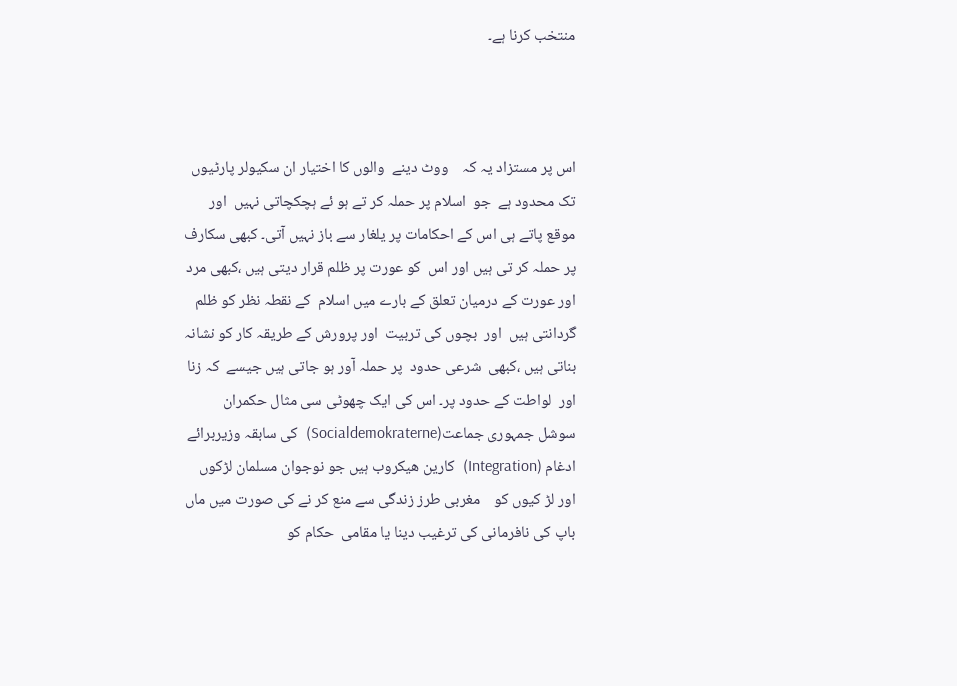منتخب کرنا ہے۔



اس پر مستزاد یہ کہ    ووٹ دینے  والوں کا اختیار ان سکیولر پارٹیوں تک محدود ہے  جو  اسلام پر حملہ کر تے ہو ئے ہچکچاتی نہیں  اور  موقع پاتے ہی اس کے احکامات پر یلغار سے باز نہیں آتی۔ کبھی سکارف  پر حملہ کر تی ہیں اور اس  کو عورت پر ظلم قرار دیتی ہیں ،کبھی مرد اور عورت کے درمیان تعلق کے بارے میں اسلام  کے نقطہ نظر کو ظلم گردانتی ہیں  اور  بچوں کی تربیت  اور پرورش کے طریقہ کار کو نشانہ بناتی ہیں ،کبھی  شرعی حدود  پر حملہ آور ہو جاتی ہیں جیسے  کہ زنا اور  لواطت کے حدود پر۔ اس کی ایک چھوٹی سی مثال حکمران سوشل جمہوری جماعت(Socialdemokraterne)  کی سابقہ وزیربرائے    ادغام (Integration)  کارین ھیکروب ہیں جو نوجوان مسلمان لڑکوں اور لڑ کیوں کو    مغربی طرز زندگی سے منع کر نے کی صورت میں ماں باپ کی نافرمانی کی ترغیب دینا یا مقامی  حکام کو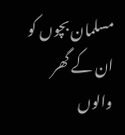مسلمان بچوں کو ان کے گھر والوں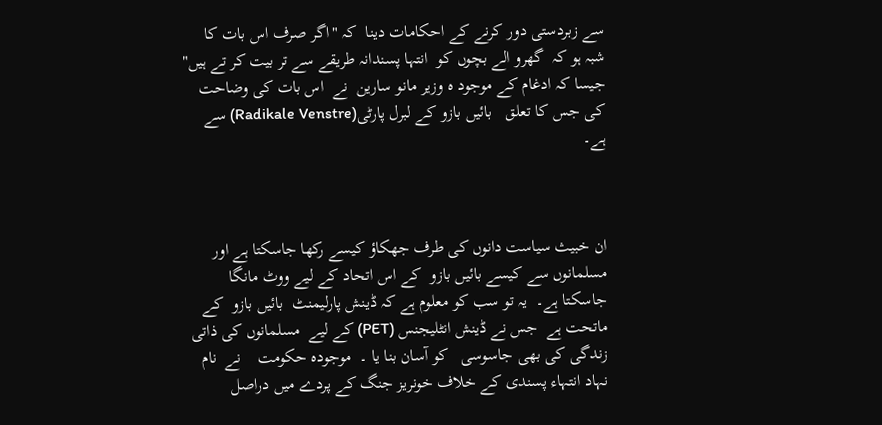سے زبردستی دور کرنے کے احکامات دینا  کہ "اگر صرف اس بات کا   شبہ ہو کہ  گھرو الے بچوں کو  انتہا پسندانہ طریقے سے تر بیت کر تے ہیں"  جیسا کہ ادغام کے موجود ہ وزیر مانو سارین  نے  اس بات کی وضاحت کی جس کا تعلق   بائیں بازو کے لبرل پارٹی(Radikale Venstre) سے ہے۔



ان خبیث سیاست دانوں کی طرف جھکاؤ کیسے رکھا جاسکتا ہے اور مسلمانوں سے کیسے بائیں بازو  کے اس اتحاد کے لیے ووٹ مانگا جاسکتا ہے۔  یہ تو سب کو معلوم ہے کہ ڈینش پارلیمنٹ  بائیں بازو  کے ماتحت ہے  جس نے ڈینش انٹلیجنس (PET) کے لیے  مسلمانوں کی ذاتی زندگی کی بھی جاسوسی   کو آسان بنا یا ۔  موجودہ حکومت    نے  نام نہاد انتہاء پسندی کے خلاف خونریز جنگ کے پردے میں دراصل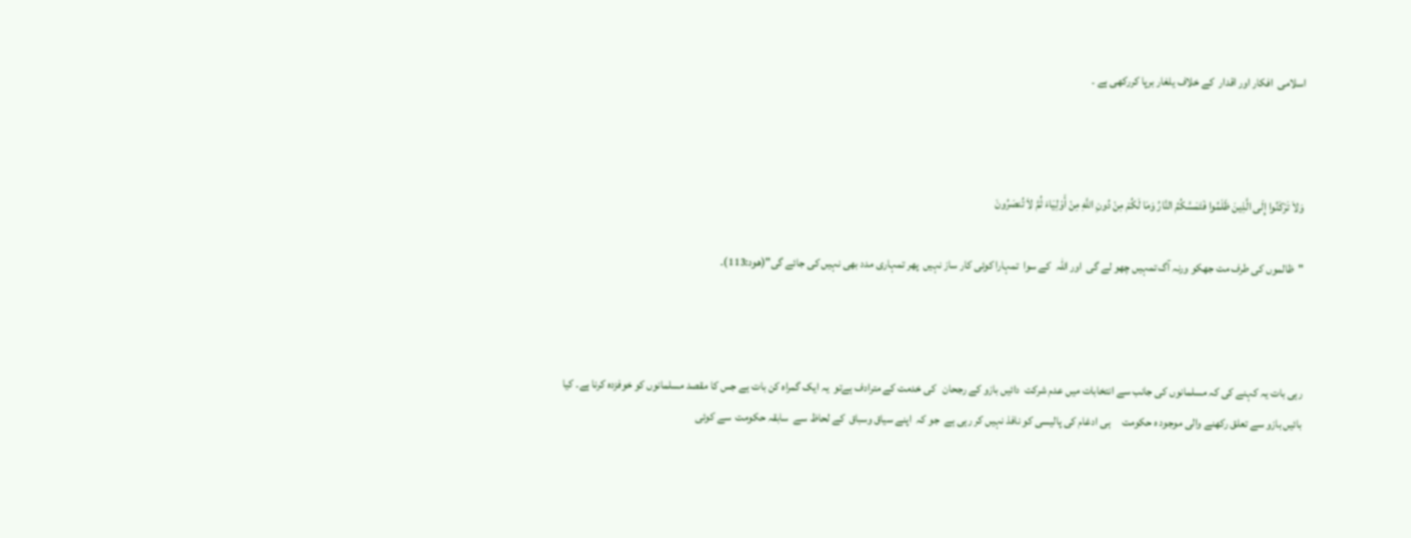اسلامی  افکار اور اقدار  کے خلاف یلغار برپا کررکھی ہے ۔



وَلاَ تَرْكَنُوا إِلَى الَّذِينَ ظَلَمُوا فَتَمَسَّكُمُ النَّارُ وَمَا لَكُمْ مِنْ دُونِ اللَّهِ مِنْ أَوْلِيَاءَ ثُمَّ لاَ تُنصَرُونَ

"ظالموں کی طرف مت جھکو ورنہ آگ تمہیں چھو لے گی  اور اللہ  کے سوا  تمہارا کوئی کار ساز نہیں  پھر تمہاری مدد بھی نہیں کی جائے گی"(ھود:113)۔



رہی بات یہ کہنے کی کہ مسلمانوں کی جانب سے انتخابات میں عدم شرکت  دائیں بازو کے رجحان   کی خدمت کے مترادف ہےتو  یہ ایک گمراہ کن بات ہے جس کا مقصد مسلمانوں کو خوفزدہ کرنا ہے۔ کیا  بائیں بازو سے تعلق رکھنے والی موجود ہ حکومت     ہی ادغام کی پالیسی کو نافذ نہیں کر رہی ہے  جو کہ  اپنے سیاق وسباق  کے لحاظ سے  سابقہ حکومت  سے کوئی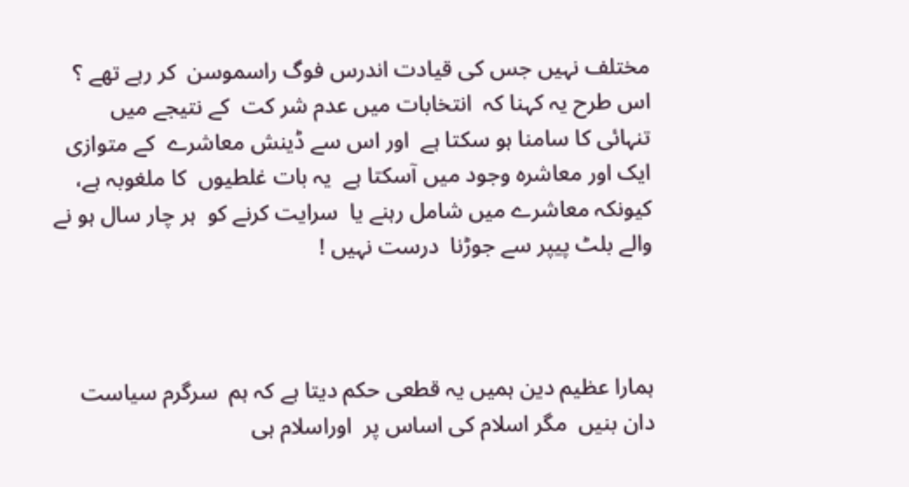مختلف نہیں جس کی قیادت اندرس فوگ راسموسن  کر رہے تھے ؟ اس طرح یہ کہنا کہ  انتخابات میں عدم شر کت  کے نتیجے میں  تنہائی کا سامنا ہو سکتا ہے  اور اس سے ڈینش معاشرے  کے متوازی ایک اور معاشرہ وجود میں آسکتا ہے  یہ بات غلطیوں  کا ملغوبہ ہے،  کیونکہ معاشرے میں شامل رہنے یا  سرایت کرنے کو  ہر چار سال ہو نے والے بلٹ پیپر سے جوڑنا  درست نہیں !



ہمارا عظیم دین ہمیں یہ قطعی حکم دیتا ہے کہ ہم  سرگرم سیاست دان بنیں  مگر اسلام کی اساس پر  اوراسلام ہی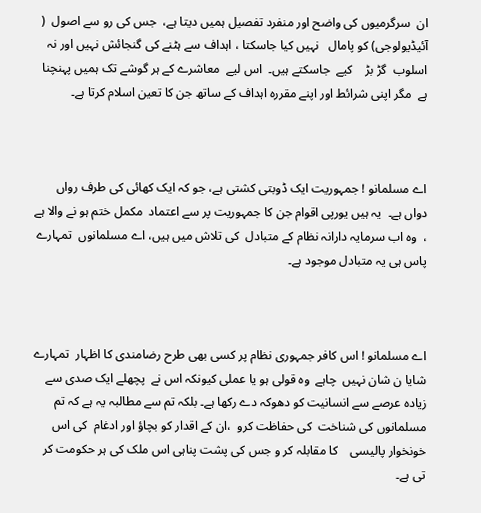ان  سرگرمیوں کی واضح اور منفرد تفصیل ہمیں دیتا ہے،  جس کی رو سے اصول  ( آئیڈیولوجی) کو پامال   نہیں کیا جاسکتا ، اہداف سے ہٹنے کی گنجائش نہیں اور نہ اسلوب  گڑ بڑ    کیے  جاسکتے ہیں۔  اس لیے  معاشرے کے ہر گوشے تک ہمیں پہنچنا ہے  مگر اپنی شرائط اور اپنے مقررہ اہداف کے ساتھ جن کا تعین اسلام کرتا ہے۔



اے مسلمانو ! جمہوریت ایک ڈوبتی کشتی ہے، جو کہ ایک کھائی کی طرف رواں دواں ہے۔  یہ ہیں یورپی اقوام جن کا جمہوریت پر سے اعتماد  مکمل ختم ہو نے والا ہے ،  وہ اب سرمایہ دارانہ نظام کے متبادل  کی تلاش میں ہیں، اے مسلمانوں  تمہارے پاس ہی یہ متبادل موجود ہے۔



اے مسلمانو ! اس کافر جمہوری نظام پر کسی بھی طرح رضامندی کا اظہار  تمہارے شایا ن شان نہیں  چاہے  وہ قولی ہو یا عملی کیونکہ اس نے  پچھلے ایک صدی سے زیادہ عرصے سے انسانیت کو دھوکہ دے رکھا ہے۔ بلکہ تم سے مطالبہ یہ ہے کہ تم  مسلمانوں کی شناخت  کی حفاظت کرو  ،ان کے اقدار کو بچاؤ اور ادغام  کی اس  خونخوار پالیسی    کا مقابلہ کر و جس کی پشت پناہی اس ملک کی ہر حکومت کر تی ہے۔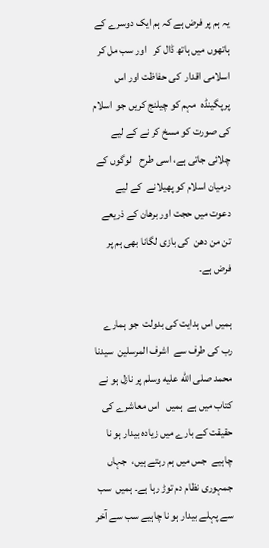یہ ہم پر فرض ہے کہ ہم ایک دوسرے کے ہاتھوں میں ہاتھ ڈال کر   اور سب مل کر  اسلامی اقدار  کی حفاظت اور اس پرپگینڈہ  مہم کو چیلنج کریں جو  اسلام کی صورت کو مسخ کر نے کے لیے چلائی جاتی ہے، اسی طرح    لوگوں کے درمیان اسلام کو پھیلانے  کے لیے دعوت میں حجت اور برھان کے ذریعے  تن من دھن  کی بازی لگانا بھی ہم پر فرض ہے۔

ہمیں اس ہدایت کی بدولت  جو ہمارے رب کی طرف سے  اشرف المرسلین  سیدنا محمد صلى الله عليه وسلم پر نازل ہو نے   کتاب میں ہے  ہمیں   اس معاشرے کی حقیقت کے بارے میں زیادہ بیدار ہو نا چاہیے  جس میں ہم رہتے ہیں،  جہاں جمہوری نظام دم توڑ رہا ہے۔ ہمیں  سب سے پہلے بیدار ہو نا چاہیے سب سے آخر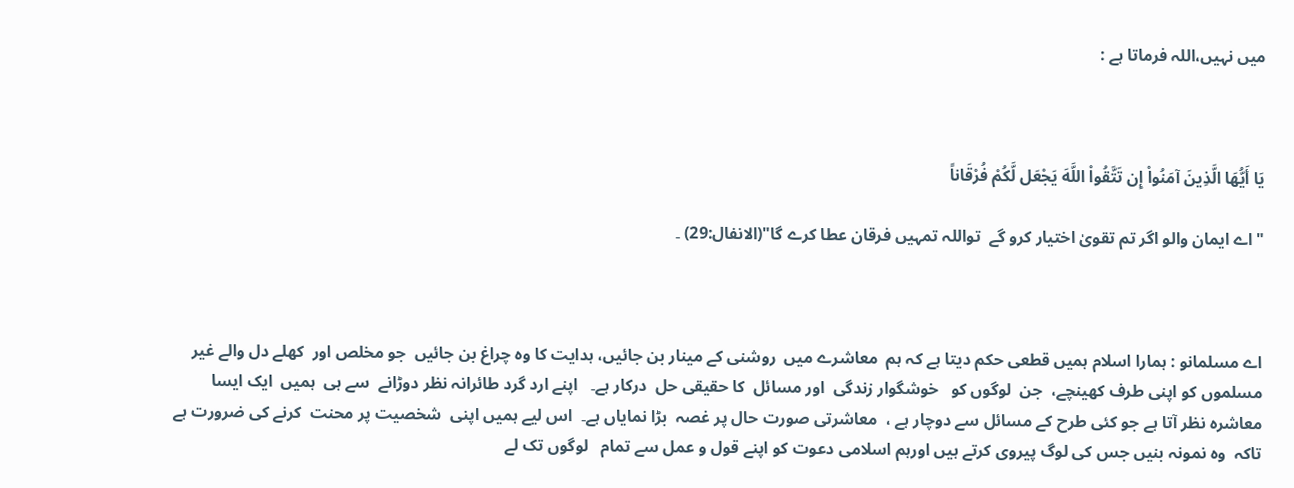میں نہیں،اللہ فرماتا ہے :



يَا أَيُّهَا الَّذِينَ آمَنُواْ إِن تَتَّقُواْ اللَّهَ يَجْعَل لَّكُمْ فُرْقَاناً

"اے ایمان والو اگر تم تقویٰ اختیار کرو گے  تواللہ تمہیں فرقان عطا کرے گا"(الانفال:29) ۔



اے مسلمانو : ہمارا اسلام ہمیں قطعی حکم دیتا ہے کہ ہم  معاشرے میں  روشنی کے مینار بن جائیں، ہدایت کا وہ چراغ بن جائیں  جو مخلص اور  کھلے دل والے غیر مسلموں کو اپنی طرف کھینچے،  جن  لوگوں کو   خوشگوار زندگی  اور مسائل  کا حقیقی حل  درکار ہے۔   اپنے ارد گرد طائرانہ نظر دوڑانے  سے ہی  ہمیں  ایک ایسا معاشرہ نظر آتا ہے جو کئی طرح کے مسائل سے دوچار ہے ،  معاشرتی صورت حال پر غصہ  بڑا نمایاں ہے۔  اس لیے ہمیں اپنی  شخصیت پر محنت  کرنے کی ضرورت ہے تاکہ  وہ نمونہ بنیں جس کی لوگ پیروی کرتے ہیں اورہم اسلامی دعوت کو اپنے قول و عمل سے تمام   لوگوں تک لے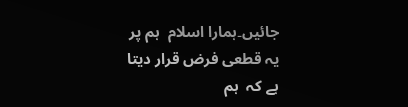جائیں۔ہمارا اسلام  ہم پر یہ قطعی فرض قرار دیتا ہے کہ  ہم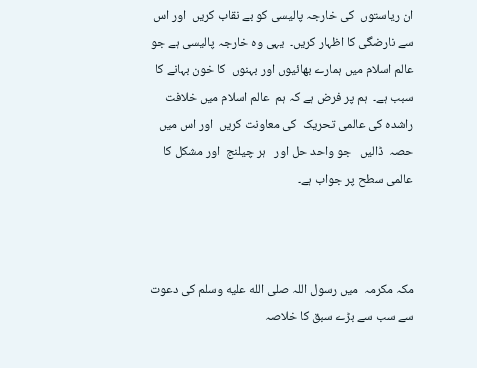ان ریاستوں  کی خارجہ پالیسی کو بے نقاب کریں  اور اس سے نارضگی کا اظہار کریں۔  یہی وہ خارجہ پالیسی ہے جو عالم اسلام میں ہمارے بھائیوں اور بہنوں  کا خون بہانے کا سبب ہے۔  ہم پر فرض ہے کہ ہم  عالم اسلام میں خلافت راشدہ کی عالمی تحریک  کی معاونت کریں  اور اس میں حصہ  ڈالیں   جو واحد حل اور   ہر چیلنج  اور مشکل کا عالمی سطح پر جواب ہے۔



مکہ مکرمہ  میں رسول اللہ صلى الله عليه وسلم کی دعوت  سے سب سے بڑے سبق کا خلاصہ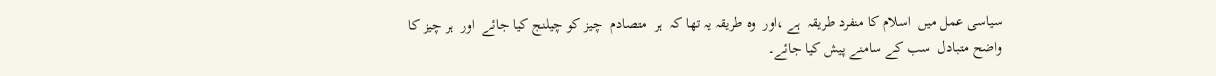سیاسی عمل میں  اسلام کا منفرد طریقہ  ہے ،اور  وہ طریقہ یہ تھا کہ  ہر  متصادم  چیز کو چیلنج کیا جائے  اور  ہر چیز کا  واضح متبادل  سب کے سامنے پیش کیا جائے۔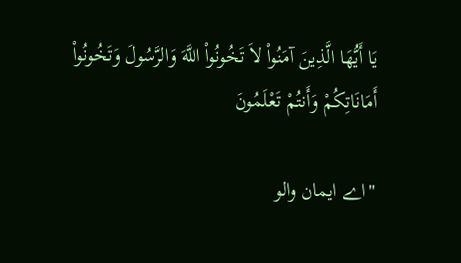يَا أَيُّهَا الَّذِينَ آمَنُواْ لاَ تَخُونُواْ اللَّهَ وَالرَّسُولَ وَتَخُونُواْ أَمَانَاتِكُمْ وَأَنتُمْ تَعْلَمُونَ

"اے ایمان والو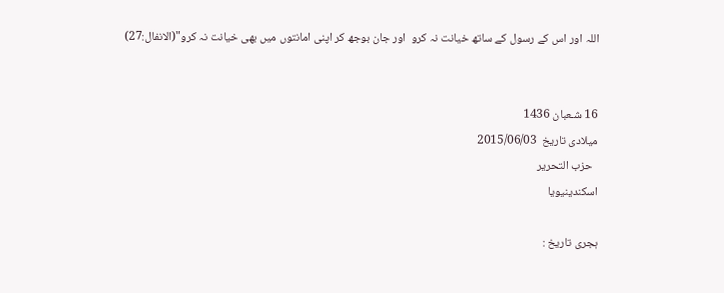اللہ اور اس کے رسول کے ساتھ خیانت نہ کرو  اور جان بوجھ کر اپنی امانتوں میں بھی خیانت نہ کرو"(الانفال:27)


16 شـعبان 1436
ميلادی تاريخ  2015/06/03
  حزب التحرير
اسکندینیویا

ہجری تاریخ :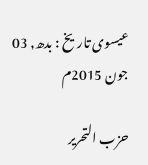عیسوی تاریخ : بدھ, 03 جون 2015م

حزب التحرير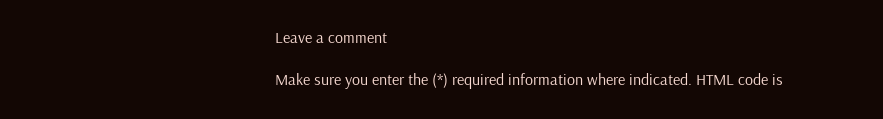Leave a comment

Make sure you enter the (*) required information where indicated. HTML code is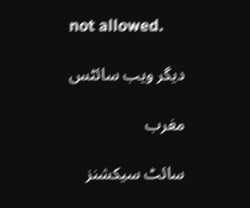not allowed.

دیگر ویب سائٹس

مغرب

سائٹ سیکشنز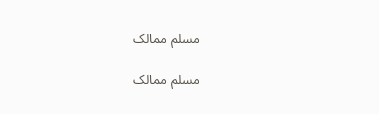مسلم ممالک

مسلم ممالک